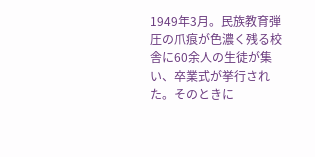1949年3月。民族教育弾圧の爪痕が色濃く残る校舎に60余人の生徒が集い、卒業式が挙行された。そのときに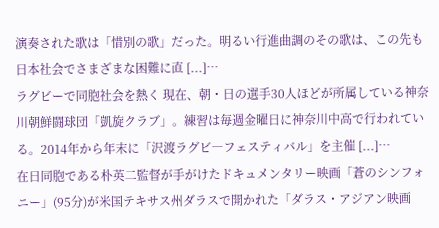演奏された歌は「惜別の歌」だった。明るい行進曲調のその歌は、この先も日本社会でさまざまな困難に直 [...]…
ラグビーで同胞社会を熱く 現在、朝・日の選手30人ほどが所属している神奈川朝鮮闘球団「凱旋クラブ」。練習は毎週金曜日に神奈川中高で行われている。2014年から年末に「沢渡ラグビ―フェスティバル」を主催 [...]…
在日同胞である朴英二監督が手がけたドキュメンタリー映画「蒼のシンフォニー」(95分)が米国テキサス州ダラスで開かれた「ダラス・アジアン映画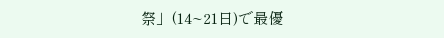祭」(14~21日)で最優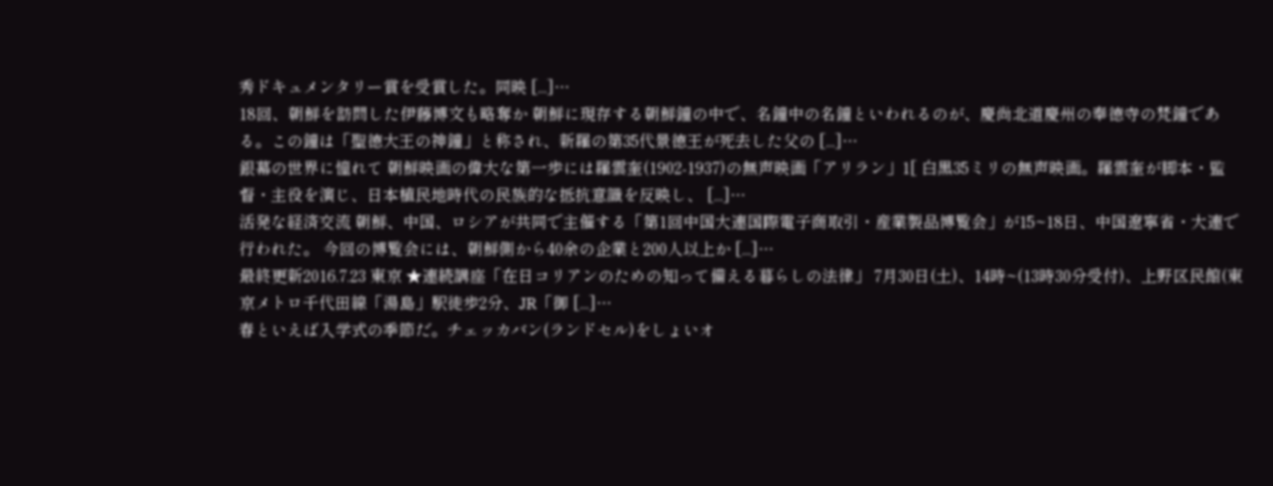秀ドキュメンタリー賞を受賞した。同映 [...]…
18回、朝鮮を訪問した伊藤博文も略奪か 朝鮮に現存する朝鮮鐘の中で、名鐘中の名鐘といわれるのが、慶尚北道慶州の奉徳寺の梵鐘である。この鐘は「聖徳大王の神鐘」と称され、新羅の第35代景徳王が死去した父の [...]…
銀幕の世界に憧れて 朝鮮映画の偉大な第一歩には羅雲奎(1902-1937)の無声映画「アリラン」1[ 白黒35ミリの無声映画。羅雲奎が脚本・監督・主役を演じ、日本植民地時代の民族的な抵抗意識を反映し、 [...]…
活発な経済交流 朝鮮、中国、ロシアが共同で主催する「第1回中国大連国際電子商取引・産業製品博覧会」が15~18日、中国遼寧省・大連で行われた。 今回の博覧会には、朝鮮側から40余の企業と200人以上か [...]…
最終更新2016.7.23 東京 ★連続講座「在日コリアンのための知って備える暮らしの法律」 7月30日(土)、14時~(13時30分受付)、上野区民館(東京メトロ千代田線「湯島」駅徒歩2分、JR「御 [...]…
春といえば入学式の季節だ。チェッカバン(ランドセル)をしょいオ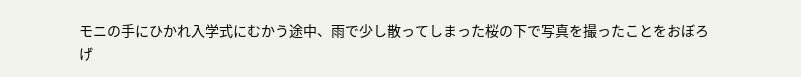モニの手にひかれ入学式にむかう途中、雨で少し散ってしまった桜の下で写真を撮ったことをおぼろげ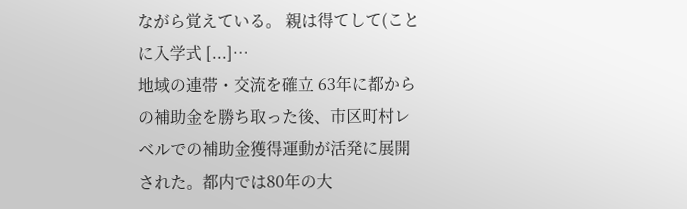ながら覚えている。 親は得てして(ことに入学式 [...]…
地域の連帯・交流を確立 63年に都からの補助金を勝ち取った後、市区町村レベルでの補助金獲得運動が活発に展開された。都内では80年の大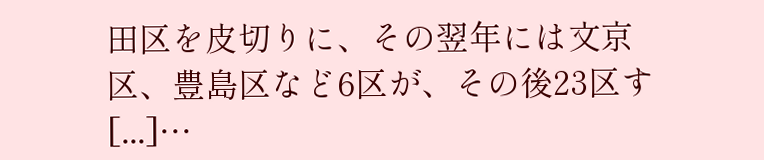田区を皮切りに、その翌年には文京区、豊島区など6区が、その後23区す [...]…